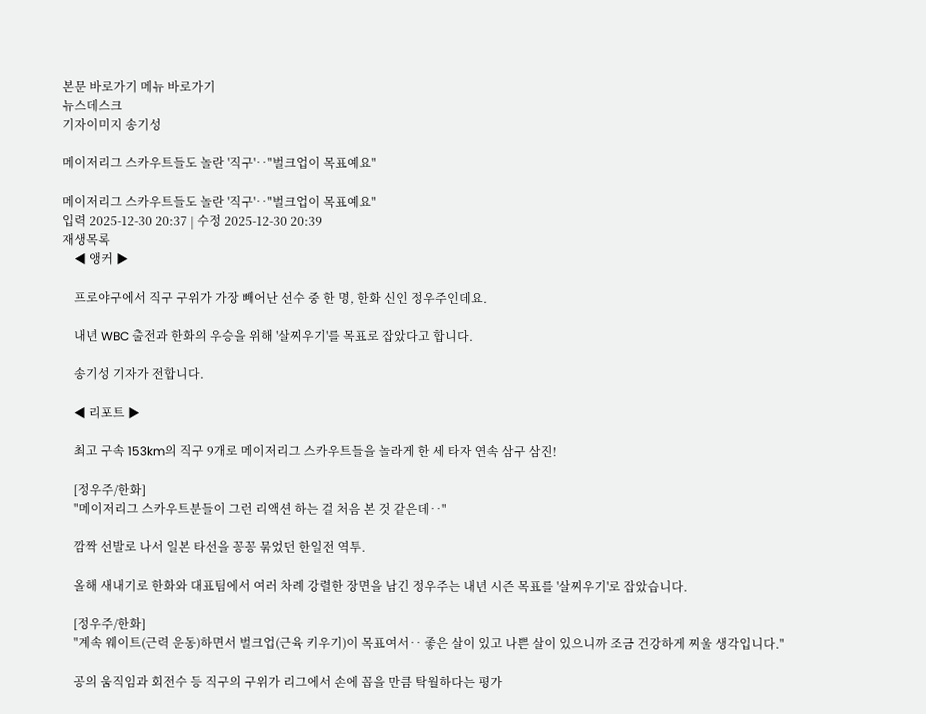본문 바로가기 메뉴 바로가기
뉴스데스크
기자이미지 송기성

메이저리그 스카우트들도 놀란 '직구'‥"벌크업이 목표예요"

메이저리그 스카우트들도 놀란 '직구'‥"벌크업이 목표예요"
입력 2025-12-30 20:37 | 수정 2025-12-30 20:39
재생목록
    ◀ 앵커 ▶

    프로야구에서 직구 구위가 가장 빼어난 선수 중 한 명, 한화 신인 정우주인데요.

    내년 WBC 출전과 한화의 우승을 위해 '살찌우기'를 목표로 잡았다고 합니다.

    송기성 기자가 전합니다.

    ◀ 리포트 ▶

    최고 구속 153km의 직구 9개로 메이저리그 스카우트들을 놀라게 한 세 타자 연속 삼구 삼진!

    [정우주/한화]
    "메이저리그 스카우트분들이 그런 리액션 하는 걸 처음 본 것 같은데‥"

    깜짝 선발로 나서 일본 타선을 꽁꽁 묶었던 한일전 역투.

    올해 새내기로 한화와 대표팀에서 여러 차례 강렬한 장면을 남긴 정우주는 내년 시즌 목표를 '살찌우기'로 잡았습니다.

    [정우주/한화]
    "계속 웨이트(근력 운동)하면서 벌크업(근육 키우기)이 목표여서‥ 좋은 살이 있고 나쁜 살이 있으니까 조금 건강하게 찌울 생각입니다."

    공의 움직임과 회전수 등 직구의 구위가 리그에서 손에 꼽을 만큼 탁월하다는 평가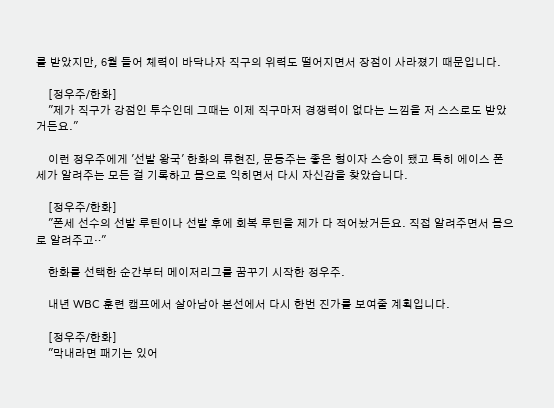를 받았지만, 6월 들어 체력이 바닥나자 직구의 위력도 떨어지면서 장점이 사라졌기 때문입니다.

    [정우주/한화]
    "제가 직구가 강점인 투수인데 그때는 이제 직구마저 경쟁력이 없다는 느낌을 저 스스로도 받았거든요."

    이런 정우주에게 '선발 왕국' 한화의 류현진, 문동주는 좋은 형이자 스승이 됐고 특히 에이스 폰세가 알려주는 모든 걸 기록하고 몸으로 익히면서 다시 자신감을 찾았습니다.

    [정우주/한화]
    "폰세 선수의 선발 루틴이나 선발 후에 회복 루틴을 제가 다 적어놨거든요. 직접 알려주면서 몸으로 알려주고‥"

    한화를 선택한 순간부터 메이저리그를 꿈꾸기 시작한 정우주.

    내년 WBC 훈련 캠프에서 살아남아 본선에서 다시 한번 진가를 보여줄 계획입니다.

    [정우주/한화]
    "막내라면 패기는 있어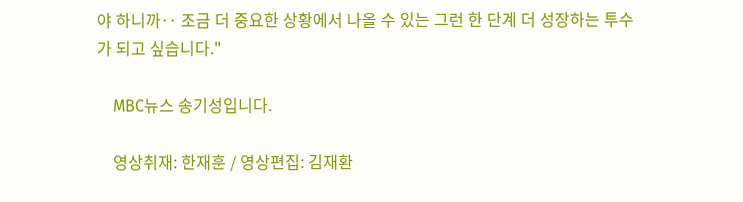야 하니까‥ 조금 더 중요한 상황에서 나올 수 있는 그런 한 단계 더 성장하는 투수가 되고 싶습니다."

    MBC뉴스 송기성입니다.

    영상취재: 한재훈 / 영상편집: 김재환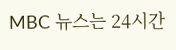MBC 뉴스는 24시간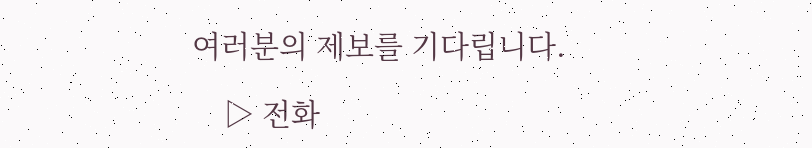여러분의 제보를 기다립니다.

    ▷ 전화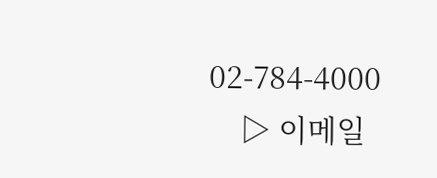02-784-4000
    ▷ 이메일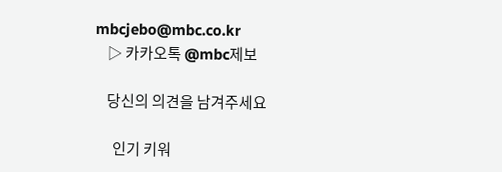mbcjebo@mbc.co.kr
    ▷ 카카오톡 @mbc제보

    당신의 의견을 남겨주세요

      인기 키워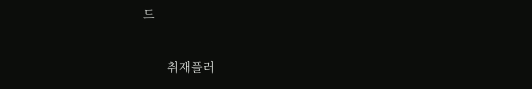드

        취재플러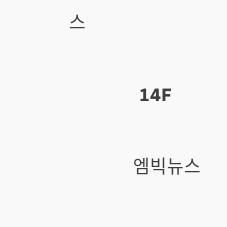스

              14F

                엠빅뉴스